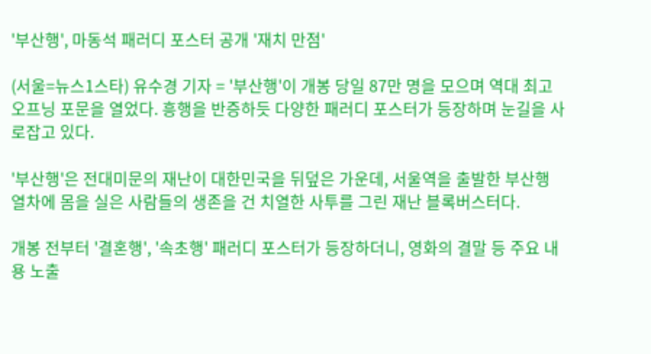'부산행', 마동석 패러디 포스터 공개 '재치 만점'

(서울=뉴스1스타) 유수경 기자 = '부산행'이 개봉 당일 87만 명을 모으며 역대 최고 오프닝 포문을 열었다. 흥행을 반증하듯 다양한 패러디 포스터가 등장하며 눈길을 사로잡고 있다.

'부산행'은 전대미문의 재난이 대한민국을 뒤덮은 가운데, 서울역을 출발한 부산행 열차에 몸을 실은 사람들의 생존을 건 치열한 사투를 그린 재난 블록버스터다.

개봉 전부터 '결혼행', '속초행' 패러디 포스터가 등장하더니, 영화의 결말 등 주요 내용 노출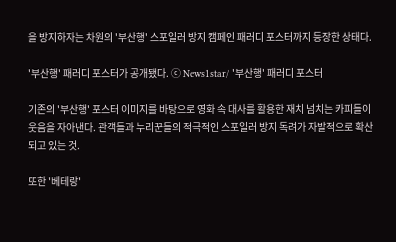을 방지하자는 차원의 '부산행' 스포일러 방지 캠페인 패러디 포스터까지 등장한 상태다.

'부산행' 패러디 포스터가 공개됐다. ⓒ News1star/ '부산행' 패러디 포스터

기존의 '부산행' 포스터 이미지를 바탕으로 영화 속 대사를 활용한 재치 넘치는 카피들이 웃음을 자아낸다. 관객들과 누리꾼들의 적극적인 스포일러 방지 독려가 자발적으로 확산되고 있는 것.

또한 '베테랑'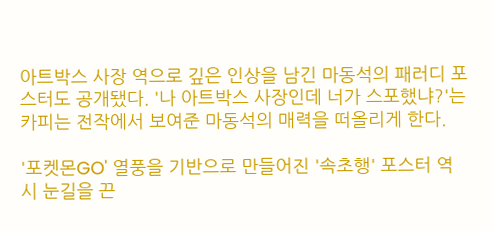아트박스 사장 역으로 깊은 인상을 남긴 마동석의 패러디 포스터도 공개됐다. '나 아트박스 사장인데 너가 스포했냐?'는 카피는 전작에서 보여준 마동석의 매력을 떠올리게 한다.

'포켓몬GO' 열풍을 기반으로 만들어진 '속초행' 포스터 역시 눈길을 끈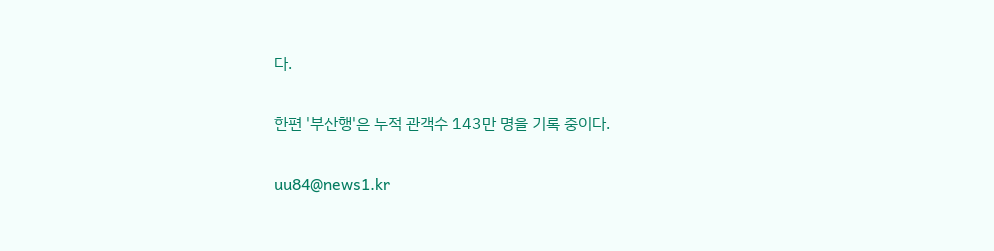다.

한편 '부산행'은 누적 관객수 143만 명을 기록 중이다.

uu84@news1.kr